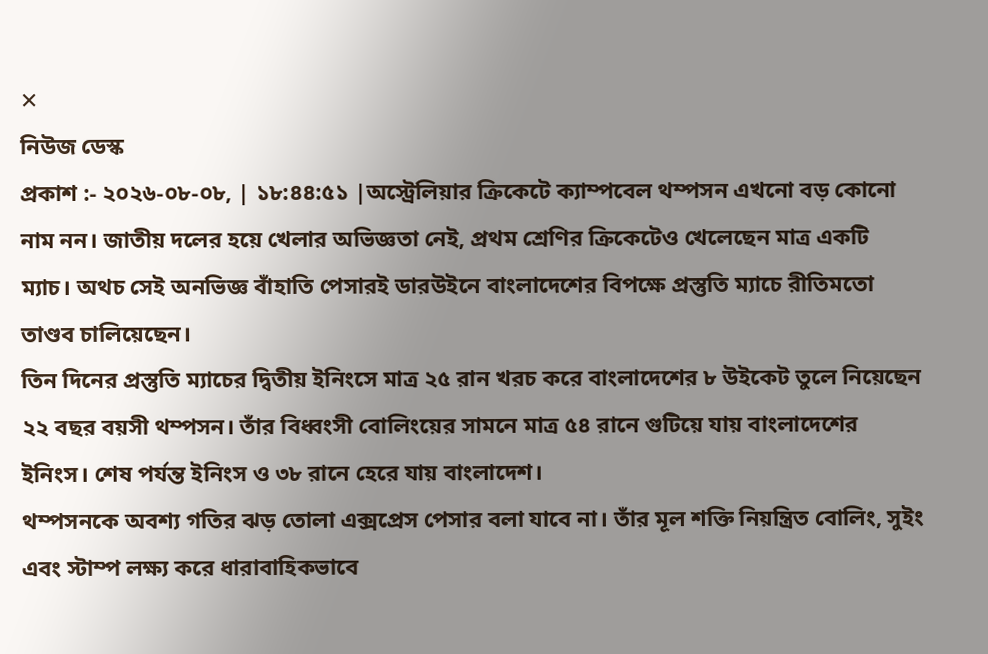✕
নিউজ ডেস্ক
প্রকাশ :- ২০২৬-০৮-০৮, | ১৮:৪৪:৫১ |অস্ট্রেলিয়ার ক্রিকেটে ক্যাম্পবেল থম্পসন এখনো বড় কোনো নাম নন। জাতীয় দলের হয়ে খেলার অভিজ্ঞতা নেই, প্রথম শ্রেণির ক্রিকেটেও খেলেছেন মাত্র একটি ম্যাচ। অথচ সেই অনভিজ্ঞ বাঁহাতি পেসারই ডারউইনে বাংলাদেশের বিপক্ষে প্রস্তুতি ম্যাচে রীতিমতো তাণ্ডব চালিয়েছেন।
তিন দিনের প্রস্তুতি ম্যাচের দ্বিতীয় ইনিংসে মাত্র ২৫ রান খরচ করে বাংলাদেশের ৮ উইকেট তুলে নিয়েছেন ২২ বছর বয়সী থম্পসন। তাঁর বিধ্বংসী বোলিংয়ের সামনে মাত্র ৫৪ রানে গুটিয়ে যায় বাংলাদেশের ইনিংস। শেষ পর্যন্ত ইনিংস ও ৩৮ রানে হেরে যায় বাংলাদেশ।
থম্পসনকে অবশ্য গতির ঝড় তোলা এক্সপ্রেস পেসার বলা যাবে না। তাঁর মূল শক্তি নিয়ন্ত্রিত বোলিং, সুইং এবং স্টাম্প লক্ষ্য করে ধারাবাহিকভাবে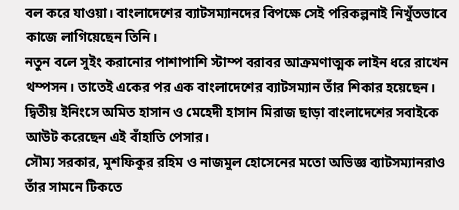বল করে যাওয়া। বাংলাদেশের ব্যাটসম্যানদের বিপক্ষে সেই পরিকল্পনাই নিখুঁতভাবে কাজে লাগিয়েছেন তিনি।
নতুন বলে সুইং করানোর পাশাপাশি স্টাম্প বরাবর আক্রমণাত্মক লাইন ধরে রাখেন থম্পসন। তাতেই একের পর এক বাংলাদেশের ব্যাটসম্যান তাঁর শিকার হয়েছেন। দ্বিতীয় ইনিংসে অমিত হাসান ও মেহেদী হাসান মিরাজ ছাড়া বাংলাদেশের সবাইকে আউট করেছেন এই বাঁহাতি পেসার।
সৌম্য সরকার, মুশফিকুর রহিম ও নাজমুল হোসেনের মতো অভিজ্ঞ ব্যাটসম্যানরাও তাঁর সামনে টিকতে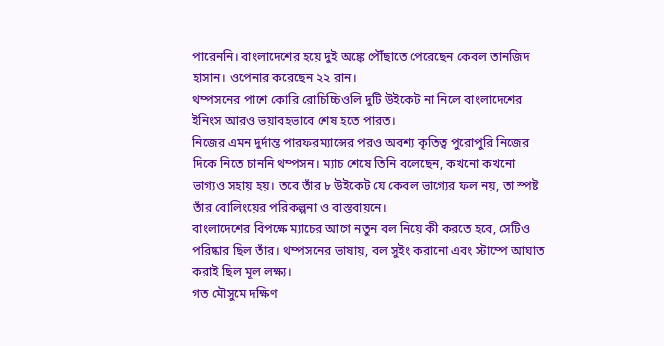পারেননি। বাংলাদেশের হয়ে দুই অঙ্কে পৌঁছাতে পেরেছেন কেবল তানজিদ হাসান। ওপেনার করেছেন ২২ রান।
থম্পসনের পাশে কোরি রোচিচ্চিওলি দুটি উইকেট না নিলে বাংলাদেশের ইনিংস আরও ভয়াবহভাবে শেষ হতে পারত।
নিজের এমন দুর্দান্ত পারফরম্যান্সের পরও অবশ্য কৃতিত্ব পুরোপুরি নিজের দিকে নিতে চাননি থম্পসন। ম্যাচ শেষে তিনি বলেছেন, কখনো কখনো ভাগ্যও সহায় হয়। তবে তাঁর ৮ উইকেট যে কেবল ভাগ্যের ফল নয়, তা স্পষ্ট তাঁর বোলিংয়ের পরিকল্পনা ও বাস্তবায়নে।
বাংলাদেশের বিপক্ষে ম্যাচের আগে নতুন বল নিয়ে কী করতে হবে, সেটিও পরিষ্কার ছিল তাঁর। থম্পসনের ভাষায়, বল সুইং করানো এবং স্টাম্পে আঘাত করাই ছিল মূল লক্ষ্য।
গত মৌসুমে দক্ষিণ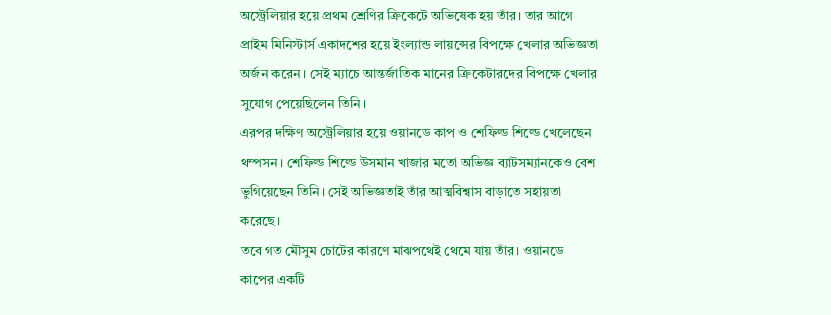অস্ট্রেলিয়ার হয়ে প্রথম শ্রেণির ক্রিকেটে অভিষেক হয় তাঁর। তার আগে প্রাইম মিনিস্টার্স একাদশের হয়ে ইংল্যান্ড লায়ন্সের বিপক্ষে খেলার অভিজ্ঞতা অর্জন করেন। সেই ম্যাচে আন্তর্জাতিক মানের ক্রিকেটারদের বিপক্ষে খেলার সুযোগ পেয়েছিলেন তিনি।
এরপর দক্ষিণ অস্ট্রেলিয়ার হয়ে ওয়ানডে কাপ ও শেফিল্ড শিল্ডে খেলেছেন থম্পসন। শেফিল্ড শিল্ডে উসমান খাজার মতো অভিজ্ঞ ব্যাটসম্যানকেও বেশ ভুগিয়েছেন তিনি। সেই অভিজ্ঞতাই তাঁর আত্মবিশ্বাস বাড়াতে সহায়তা করেছে।
তবে গত মৌসুম চোটের কারণে মাঝপথেই থেমে যায় তাঁর। ওয়ানডে কাপের একটি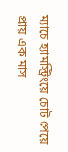ম্যাচে হ্যামস্ট্রিংয়ে চোট পেয়ে প্রায় এক মাস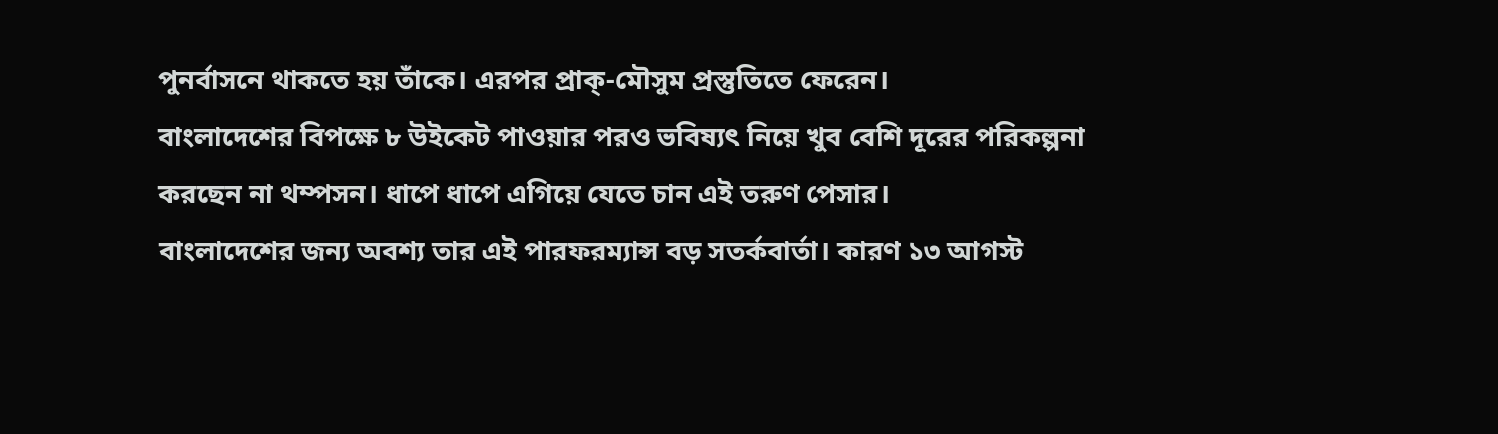পুনর্বাসনে থাকতে হয় তাঁকে। এরপর প্রাক্-মৌসুম প্রস্তুতিতে ফেরেন।
বাংলাদেশের বিপক্ষে ৮ উইকেট পাওয়ার পরও ভবিষ্যৎ নিয়ে খুব বেশি দূরের পরিকল্পনা করছেন না থম্পসন। ধাপে ধাপে এগিয়ে যেতে চান এই তরুণ পেসার।
বাংলাদেশের জন্য অবশ্য তার এই পারফরম্যান্স বড় সতর্কবার্তা। কারণ ১৩ আগস্ট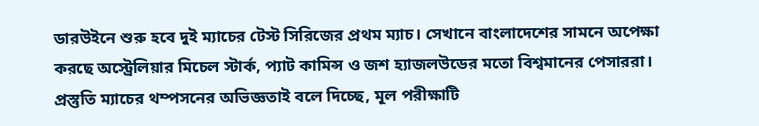ডারউইনে শুরু হবে দুই ম্যাচের টেস্ট সিরিজের প্রথম ম্যাচ। সেখানে বাংলাদেশের সামনে অপেক্ষা করছে অস্ট্রেলিয়ার মিচেল স্টার্ক, প্যাট কামিন্স ও জশ হ্যাজলউডের মতো বিশ্বমানের পেসাররা। প্রস্তুতি ম্যাচের থম্পসনের অভিজ্ঞতাই বলে দিচ্ছে, মূল পরীক্ষাটি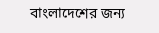বাংলাদেশের জন্য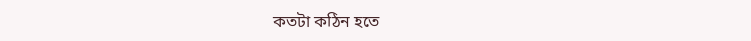কতটা কঠিন হতে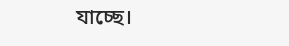যাচ্ছে।